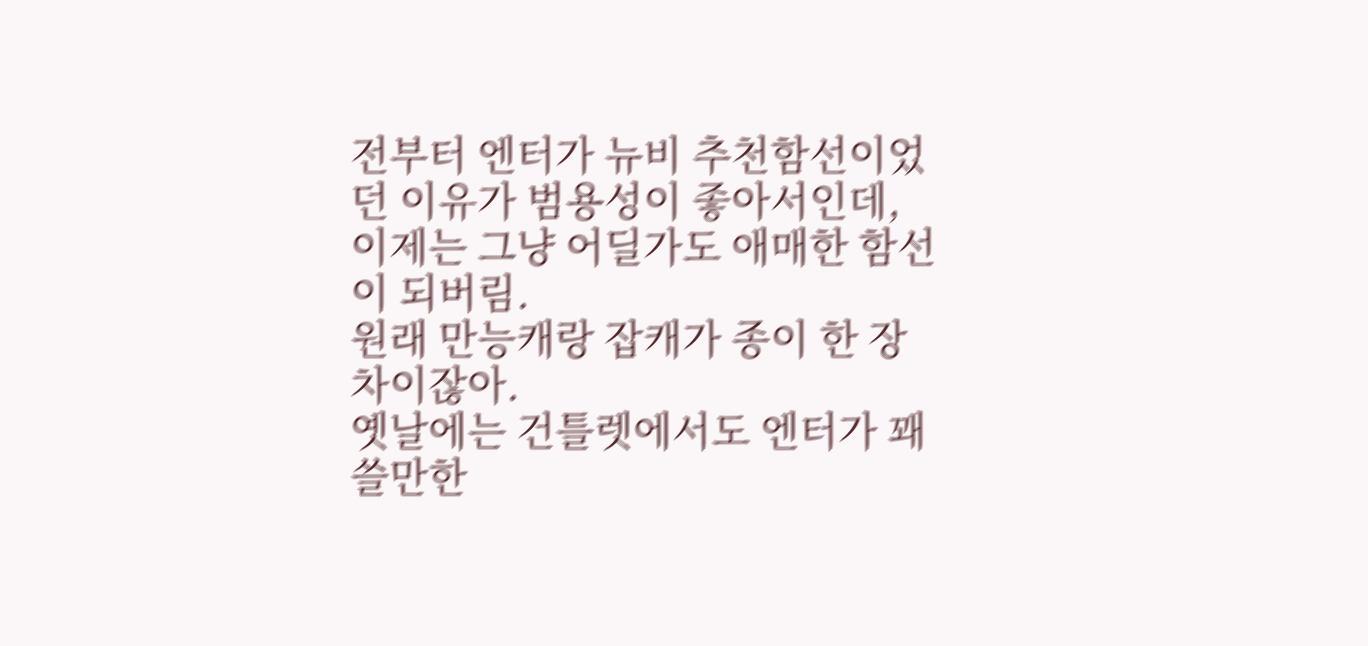전부터 엔터가 뉴비 추천함선이었던 이유가 범용성이 좋아서인데, 이제는 그냥 어딜가도 애매한 함선이 되버림.
원래 만능캐랑 잡캐가 종이 한 장 차이잖아.
옛날에는 건틀렛에서도 엔터가 꽤 쓸만한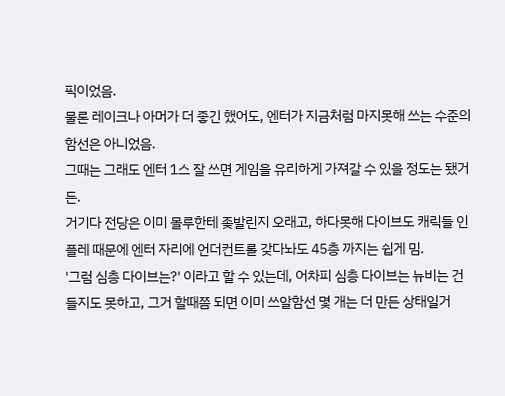픽이었음.
물론 레이크나 아머가 더 좋긴 했어도, 엔터가 지금처럼 마지못해 쓰는 수준의 함선은 아니었음.
그때는 그래도 엔터 1스 잘 쓰면 게임을 유리하게 가져갈 수 있을 정도는 됐거든.
거기다 전당은 이미 몰루한테 좆발린지 오래고, 하다못해 다이브도 캐릭들 인플레 때문에 엔터 자리에 언더컨트롤 갖다놔도 45층 까지는 쉽게 밈.
'그럼 심층 다이브는?' 이라고 할 수 있는데, 어차피 심층 다이브는 뉴비는 건들지도 못하고, 그거 할때쯤 되면 이미 쓰알함선 몇 개는 더 만든 상태일거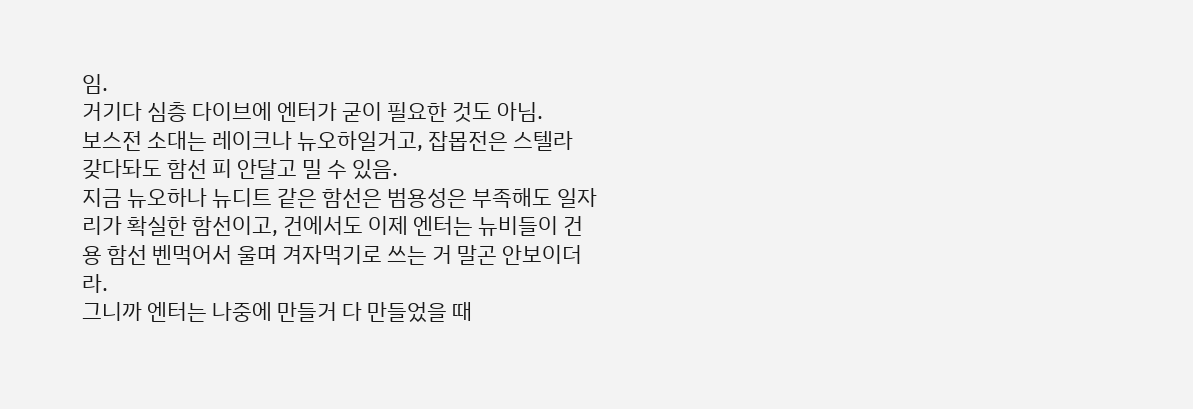임.
거기다 심층 다이브에 엔터가 굳이 필요한 것도 아님.
보스전 소대는 레이크나 뉴오하일거고, 잡몹전은 스텔라 갖다돠도 함선 피 안달고 밀 수 있음.
지금 뉴오하나 뉴디트 같은 함선은 범용성은 부족해도 일자리가 확실한 함선이고, 건에서도 이제 엔터는 뉴비들이 건용 함선 벤먹어서 울며 겨자먹기로 쓰는 거 말곤 안보이더라.
그니까 엔터는 나중에 만들거 다 만들었을 때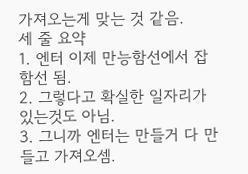가져오는게 맞는 것 같음.
세 줄 요약
1. 엔터 이제 만능함선에서 잡함선 됨.
2. 그렇다고 확실한 일자리가 있는것도 아님.
3. 그니까 엔터는 만들거 다 만들고 가져오셈.